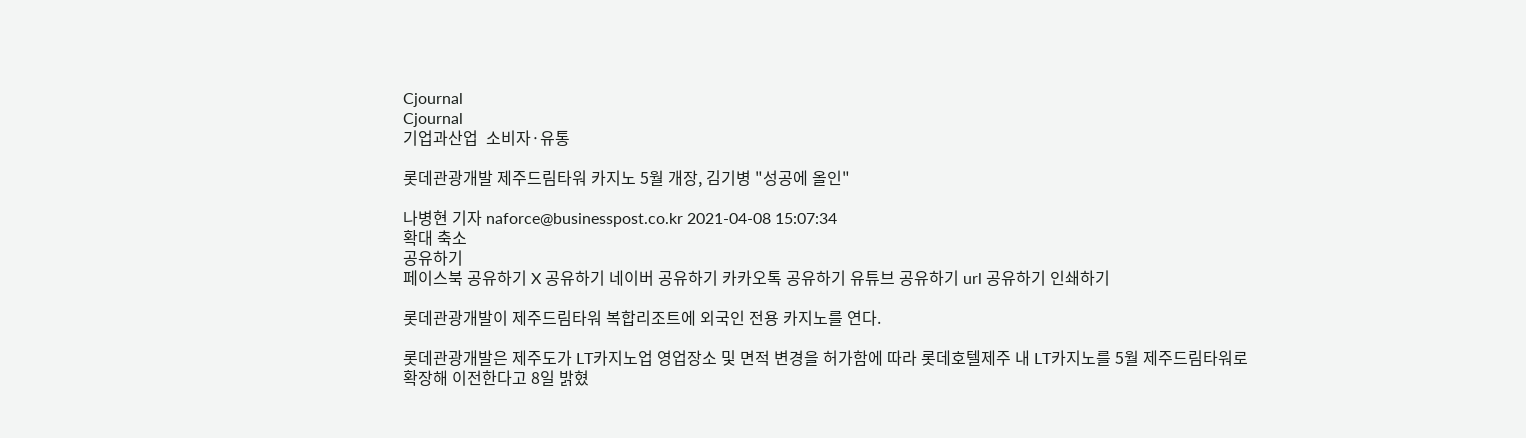Cjournal
Cjournal
기업과산업  소비자·유통

롯데관광개발 제주드림타워 카지노 5월 개장, 김기병 "성공에 올인"

나병현 기자 naforce@businesspost.co.kr 2021-04-08 15:07:34
확대 축소
공유하기
페이스북 공유하기 X 공유하기 네이버 공유하기 카카오톡 공유하기 유튜브 공유하기 url 공유하기 인쇄하기

롯데관광개발이 제주드림타워 복합리조트에 외국인 전용 카지노를 연다.

롯데관광개발은 제주도가 LT카지노업 영업장소 및 면적 변경을 허가함에 따라 롯데호텔제주 내 LT카지노를 5월 제주드림타워로 확장해 이전한다고 8일 밝혔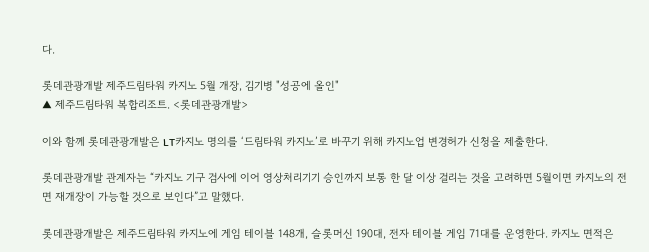다.

롯데관광개발 제주드림타워 카지노 5월 개장, 김기병 "성공에 올인"
▲ 제주드림타워 복합리조트. <롯데관광개발>

이와 함께 롯데관광개발은 LT카지노 명의를 ‘드림타워 카지노’로 바꾸기 위해 카지노업 변경허가 신청을 제출한다.

롯데관광개발 관계자는 “카지노 기구 검사에 이어 영상처리기기 승인까지 보통 한 달 이상 걸리는 것을 고려하면 5월이면 카지노의 전면 재개장이 가능할 것으로 보인다”고 말했다.

롯데관광개발은 제주드림타워 카지노에 게임 테이블 148개, 슬롯머신 190대, 전자 테이블 게임 71대를 운영한다. 카지노 면적은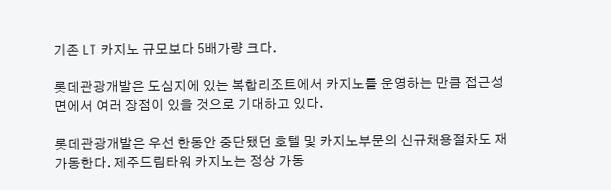기존 LT 카지노 규모보다 5배가량 크다.

롯데관광개발은 도심지에 있는 복합리조트에서 카지노를 운영하는 만큼 접근성 면에서 여러 장점이 있을 것으로 기대하고 있다.

롯데관광개발은 우선 한동안 중단됐던 호텔 및 카지노부문의 신규채용절차도 재가동한다. 제주드림타워 카지노는 정상 가동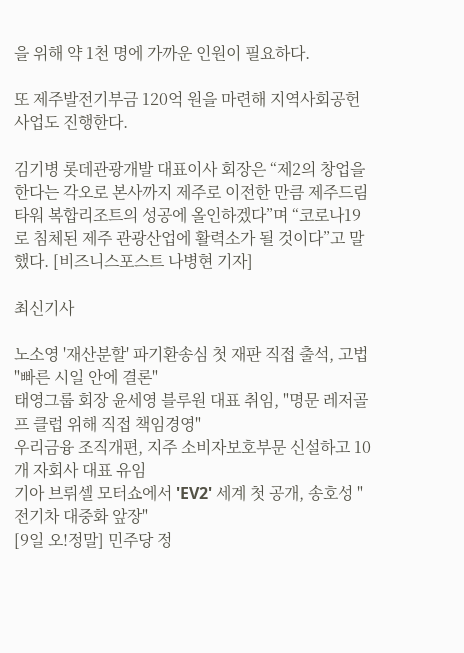을 위해 약 1천 명에 가까운 인원이 필요하다.

또 제주발전기부금 120억 원을 마련해 지역사회공헌사업도 진행한다.

김기병 롯데관광개발 대표이사 회장은 “제2의 창업을 한다는 각오로 본사까지 제주로 이전한 만큼 제주드림타워 복합리조트의 성공에 올인하겠다”며 “코로나19로 침체된 제주 관광산업에 활력소가 될 것이다”고 말했다. [비즈니스포스트 나병현 기자]

최신기사

노소영 '재산분할' 파기환송심 첫 재판 직접 출석, 고법 "빠른 시일 안에 결론"
태영그룹 회장 윤세영 블루원 대표 취임, "명문 레저골프 클럽 위해 직접 책임경영"
우리금융 조직개편, 지주 소비자보호부문 신설하고 10개 자회사 대표 유임
기아 브뤼셀 모터쇼에서 'EV2' 세계 첫 공개, 송호성 "전기차 대중화 앞장"
[9일 오!정말] 민주당 정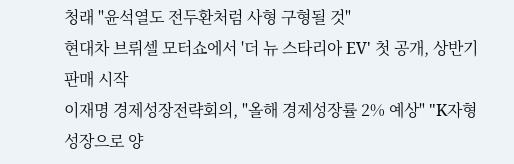청래 "윤석열도 전두환처럼 사형 구형될 것"
현대차 브뤼셀 모터쇼에서 '더 뉴 스타리아 EV' 첫 공개, 상반기 판매 시작
이재명 경제성장전략회의, "올해 경제성장률 2% 예상" "K자형 성장으로 양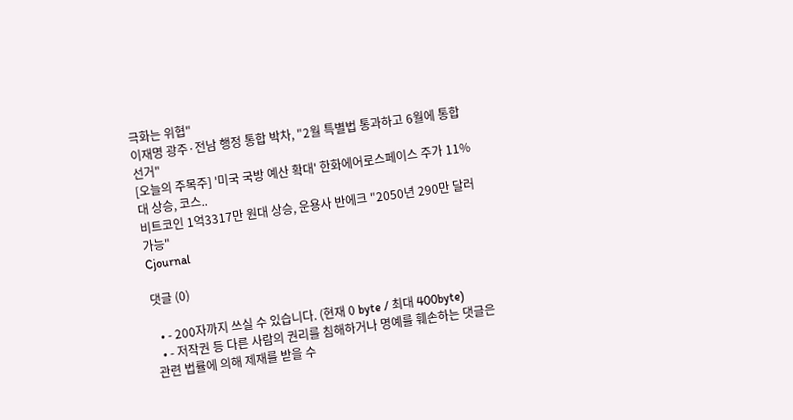극화는 위협"
이재명 광주·전남 행정 통합 박차, "2월 특별법 통과하고 6월에 통합선거"
[오늘의 주목주] '미국 국방 예산 확대' 한화에어로스페이스 주가 11%대 상승, 코스..
비트코인 1억3317만 원대 상승, 운용사 반에크 "2050년 290만 달러 가능"
Cjournal

댓글 (0)

  • - 200자까지 쓰실 수 있습니다. (현재 0 byte / 최대 400byte)
  • - 저작권 등 다른 사람의 권리를 침해하거나 명예를 훼손하는 댓글은 관련 법률에 의해 제재를 받을 수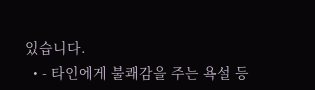있습니다.
  • - 타인에게 불쾌감을 주는 욕설 등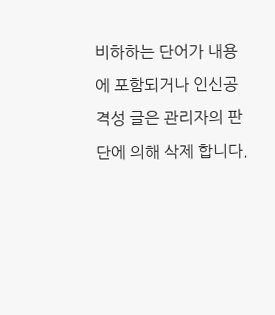비하하는 단어가 내용에 포함되거나 인신공격성 글은 관리자의 판단에 의해 삭제 합니다.